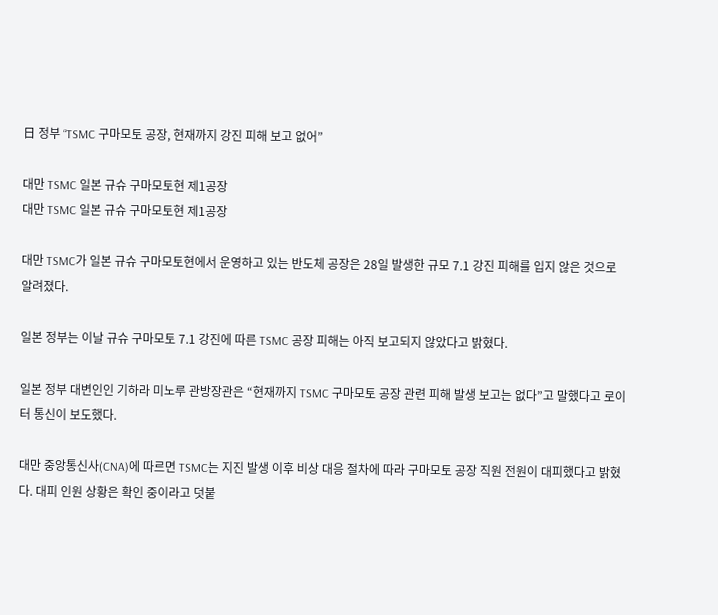日 정부 “TSMC 구마모토 공장, 현재까지 강진 피해 보고 없어”

대만 TSMC 일본 규슈 구마모토현 제1공장
대만 TSMC 일본 규슈 구마모토현 제1공장

대만 TSMC가 일본 규슈 구마모토현에서 운영하고 있는 반도체 공장은 28일 발생한 규모 7.1 강진 피해를 입지 않은 것으로 알려졌다.

일본 정부는 이날 규슈 구마모토 7.1 강진에 따른 TSMC 공장 피해는 아직 보고되지 않았다고 밝혔다.

일본 정부 대변인인 기하라 미노루 관방장관은 “현재까지 TSMC 구마모토 공장 관련 피해 발생 보고는 없다”고 말했다고 로이터 통신이 보도했다.

대만 중앙통신사(CNA)에 따르면 TSMC는 지진 발생 이후 비상 대응 절차에 따라 구마모토 공장 직원 전원이 대피했다고 밝혔다. 대피 인원 상황은 확인 중이라고 덧붙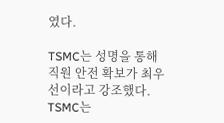였다.

TSMC는 성명을 통해 직원 안전 확보가 최우선이라고 강조했다. TSMC는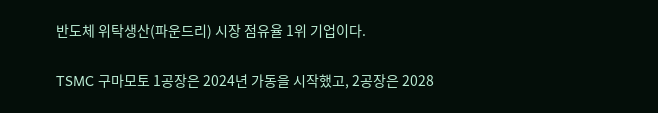반도체 위탁생산(파운드리) 시장 점유율 1위 기업이다.

TSMC 구마모토 1공장은 2024년 가동을 시작했고, 2공장은 2028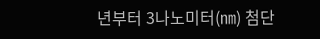년부터 3나노미터(㎚) 첨단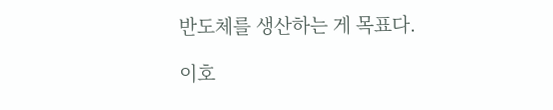반도체를 생산하는 게 목표다.

이호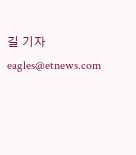길 기자 eagles@etnews.com